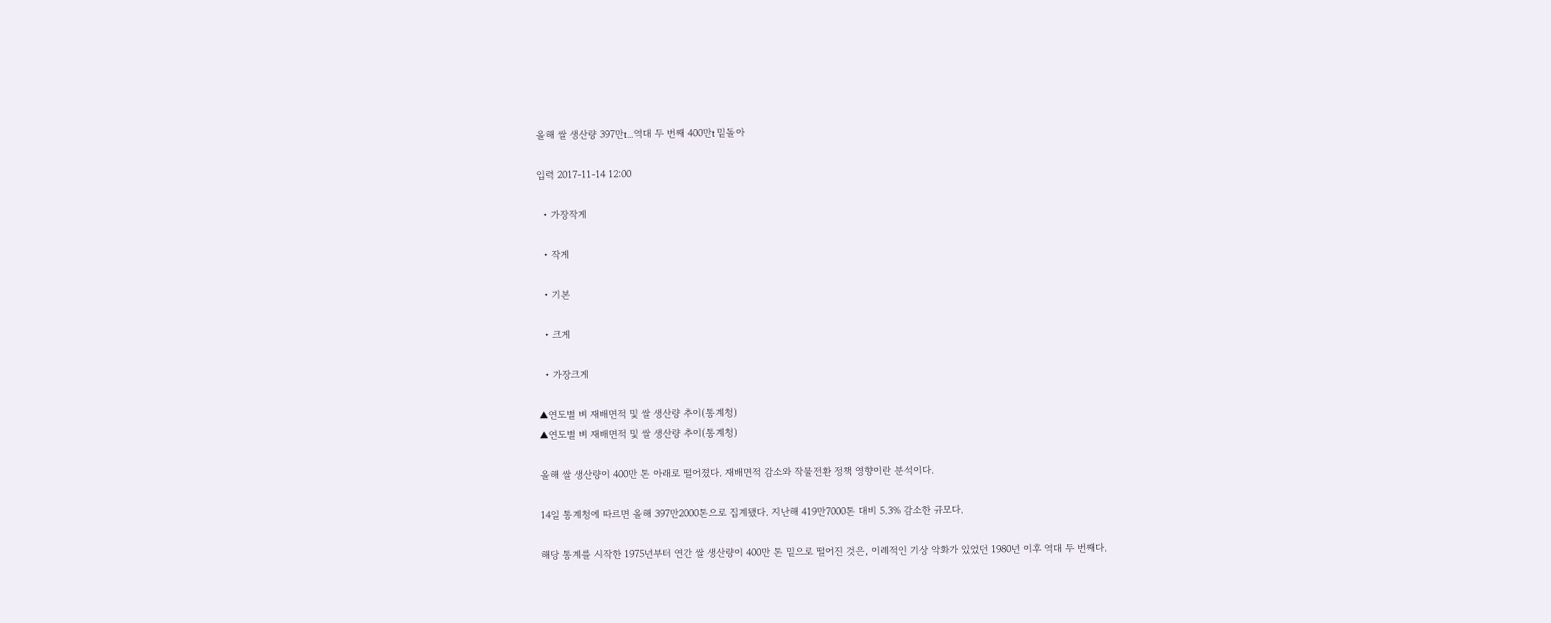올해 쌀 생산량 397만t…역대 두 번째 400만t 밑돌아

입력 2017-11-14 12:00

  • 가장작게

  • 작게

  • 기본

  • 크게

  • 가장크게

▲연도별 벼 재배면적 및 쌀 생산량 추이(통계청)
▲연도별 벼 재배면적 및 쌀 생산량 추이(통계청)

올해 쌀 생산량이 400만 톤 아래로 떨어졌다. 재배면적 감소와 작물전환 정책 영향이란 분석이다.

14일 통계청에 따르면 올해 397만2000톤으로 집계됐다. 지난해 419만7000톤 대비 5.3% 감소한 규모다.

해당 통계를 시작한 1975년부터 연간 쌀 생산량이 400만 톤 밑으로 떨어진 것은, 이례적인 기상 악화가 있었던 1980년 이후 역대 두 번째다.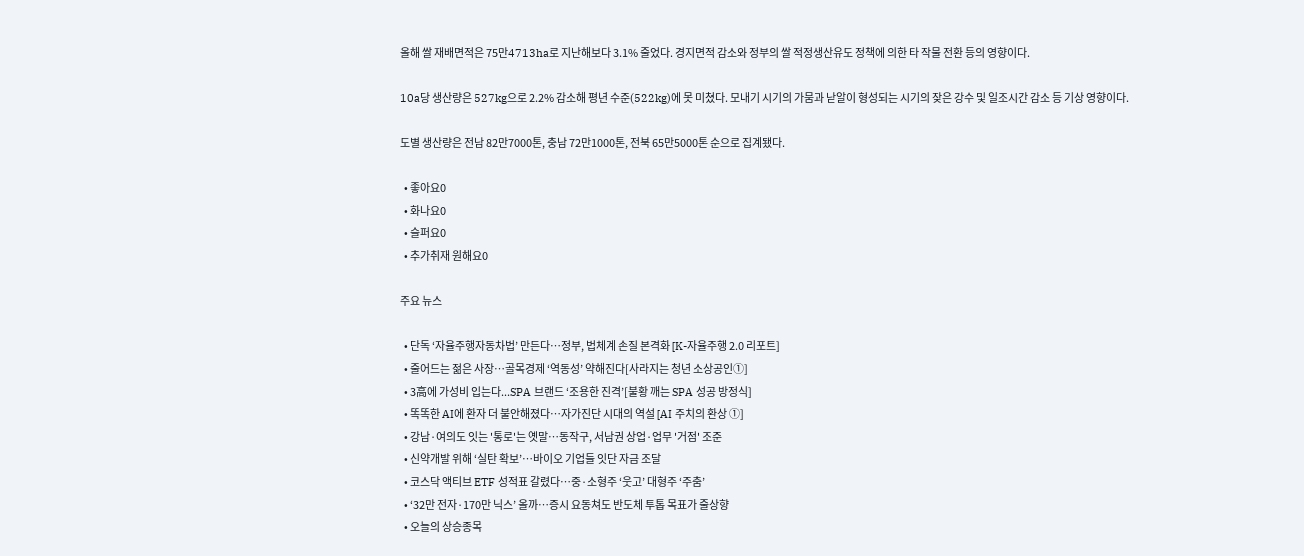올해 쌀 재배면적은 75만4713ha로 지난해보다 3.1% 줄었다. 경지면적 감소와 정부의 쌀 적정생산유도 정책에 의한 타 작물 전환 등의 영향이다.

10a당 생산량은 527kg으로 2.2% 감소해 평년 수준(522kg)에 못 미쳤다. 모내기 시기의 가뭄과 낟알이 형성되는 시기의 잦은 강수 및 일조시간 감소 등 기상 영향이다.

도별 생산량은 전남 82만7000톤, 충남 72만1000톤, 전북 65만5000톤 순으로 집계됐다.

  • 좋아요0
  • 화나요0
  • 슬퍼요0
  • 추가취재 원해요0

주요 뉴스

  • 단독 ‘자율주행자동차법’ 만든다…정부, 법체계 손질 본격화 [K-자율주행 2.0 리포트]
  • 줄어드는 젊은 사장…골목경제 ‘역동성’ 약해진다[사라지는 청년 소상공인①]
  • 3高에 가성비 입는다...SPA 브랜드 ‘조용한 진격’[불황 깨는 SPA 성공 방정식]
  • 똑똑한 AI에 환자 더 불안해졌다…자가진단 시대의 역설 [AI 주치의 환상 ①]
  • 강남·여의도 잇는 '통로'는 옛말⋯동작구, 서남권 상업·업무 '거점' 조준
  • 신약개발 위해 ‘실탄 확보’…바이오 기업들 잇단 자금 조달
  • 코스닥 액티브 ETF 성적표 갈렸다…중·소형주 ‘웃고’ 대형주 ‘주춤’
  • ‘32만 전자·170만 닉스’ 올까…증시 요동쳐도 반도체 투톱 목표가 줄상향
  • 오늘의 상승종목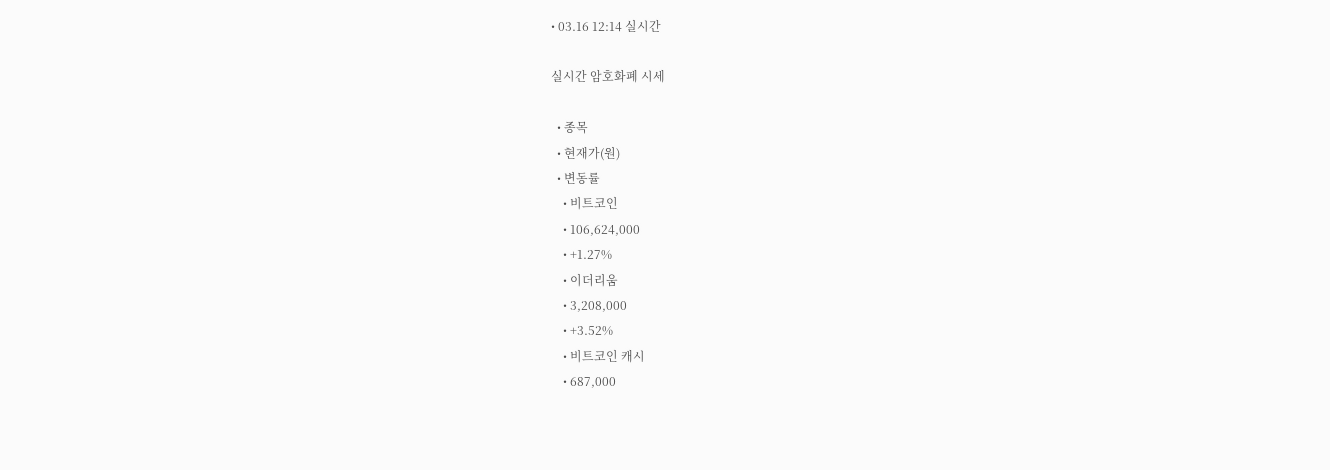• 03.16 12:14 실시간

실시간 암호화폐 시세

  • 종목
  • 현재가(원)
  • 변동률
    • 비트코인
    • 106,624,000
    • +1.27%
    • 이더리움
    • 3,208,000
    • +3.52%
    • 비트코인 캐시
    • 687,000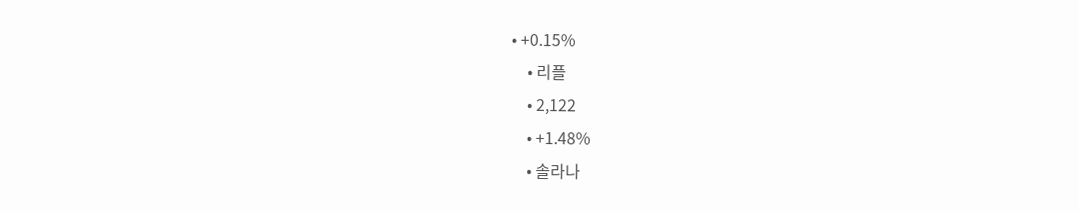• +0.15%
    • 리플
    • 2,122
    • +1.48%
    • 솔라나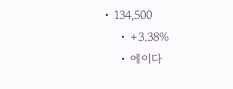• 134,500
    • +3.38%
    • 에이다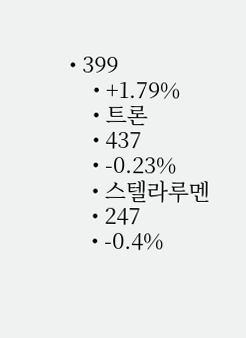• 399
    • +1.79%
    • 트론
    • 437
    • -0.23%
    • 스텔라루멘
    • 247
    • -0.4%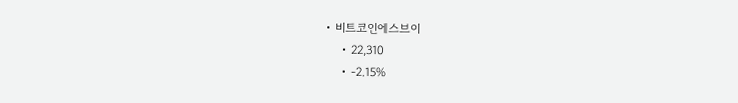• 비트코인에스브이
    • 22,310
    • -2.15%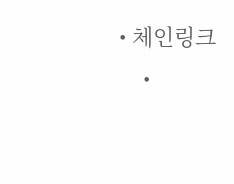• 체인링크
    •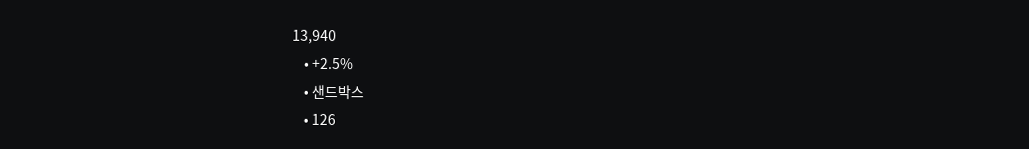13,940
    • +2.5%
    • 샌드박스
    • 126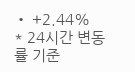• +2.44%
* 24시간 변동률 기준